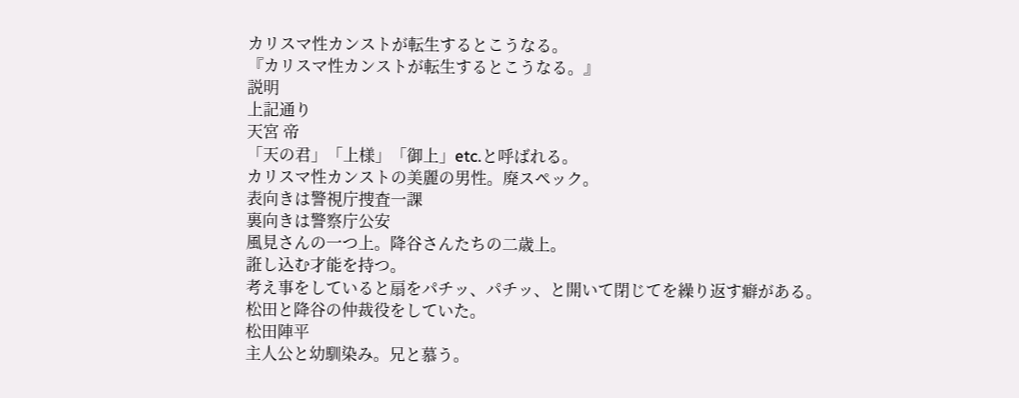カリスマ性カンストが転生するとこうなる。
『カリスマ性カンストが転生するとこうなる。』
説明
上記通り
天宮 帝
「天の君」「上様」「御上」etc.と呼ばれる。
カリスマ性カンストの美麗の男性。廃スペック。
表向きは警視庁捜査一課
裏向きは警察庁公安
風見さんの一つ上。降谷さんたちの二歳上。
誑し込む才能を持つ。
考え事をしていると扇をパチッ、パチッ、と開いて閉じてを繰り返す癖がある。
松田と降谷の仲裁役をしていた。
松田陣平
主人公と幼馴染み。兄と慕う。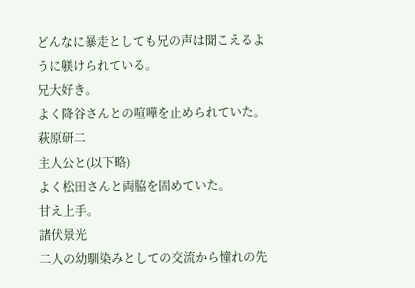どんなに暴走としても兄の声は聞こえるように躾けられている。
兄大好き。
よく降谷さんとの喧嘩を止められていた。
萩原研二
主人公と(以下略)
よく松田さんと両脇を固めていた。
甘え上手。
諸伏景光
二人の幼馴染みとしての交流から憧れの先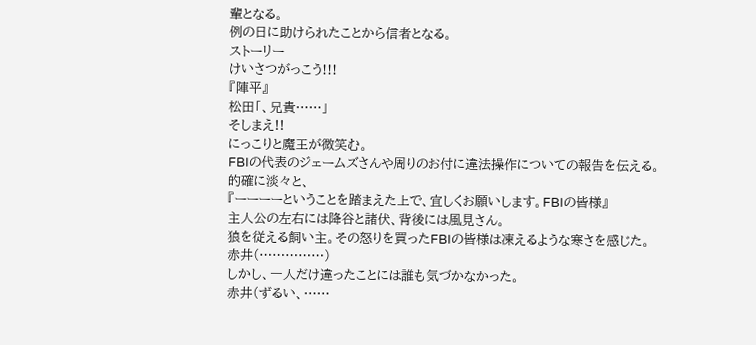輩となる。
例の日に助けられたことから信者となる。
ストーリー
けいさつがっこう!!!
『陣平』
松田「、兄貴……」
そしまえ!!
にっこりと魔王が微笑む。
FBIの代表のジェームズさんや周りのお付に違法操作についての報告を伝える。
的確に淡々と、
『ーーーーということを踏まえた上で、宜しくお願いします。FBIの皆様』
主人公の左右には降谷と諸伏、背後には風見さん。
狼を従える飼い主。その怒りを買ったFBIの皆様は凍えるような寒さを感じた。
赤井(……………)
しかし、一人だけ違ったことには誰も気づかなかった。
赤井(ずるい、……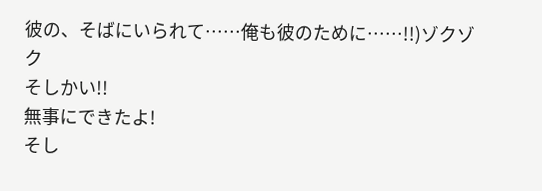彼の、そばにいられて……俺も彼のために……!!)ゾクゾク
そしかい!!
無事にできたよ!
そし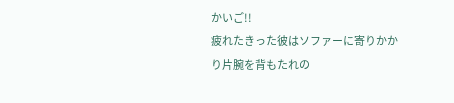かいご!!
疲れたきった彼はソファーに寄りかかり片腕を背もたれの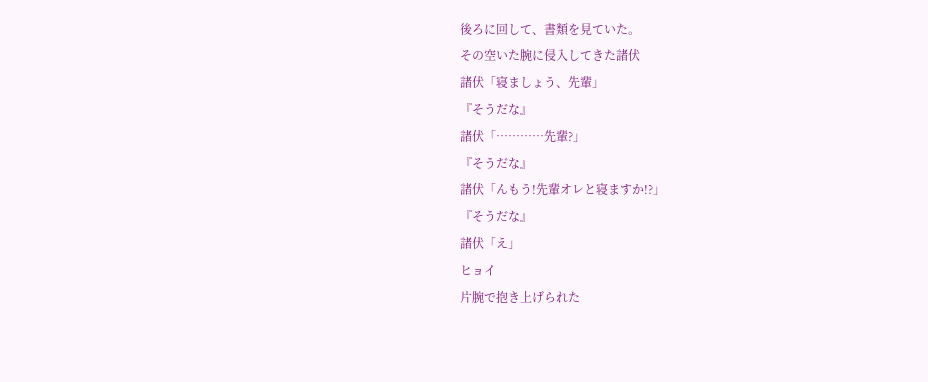後ろに回して、書類を見ていた。
その空いた腕に侵入してきた諸伏
諸伏「寝ましょう、先輩」
『そうだな』
諸伏「…………先輩?」
『そうだな』
諸伏「んもう!先輩オレと寝ますか!?」
『そうだな』
諸伏「え」
ヒョイ
片腕で抱き上げられた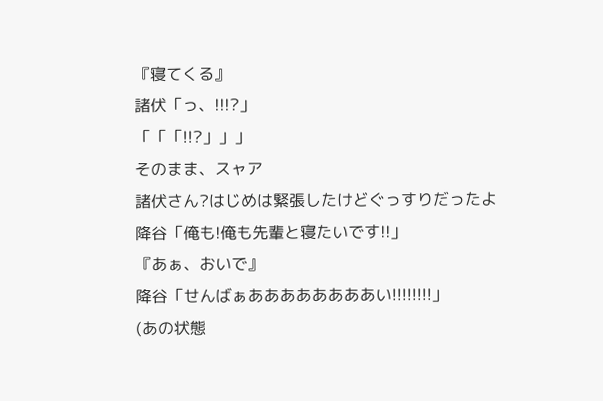『寝てくる』
諸伏「っ、!!!?」
「「「!!?」」」
そのまま、スャア
諸伏さん?はじめは緊張したけどぐっすりだったよ
降谷「俺も!俺も先輩と寝たいです!!」
『あぁ、おいで』
降谷「せんばぁああああああああい!!!!!!!!」
(あの状態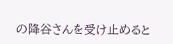の降谷さんを受け止めると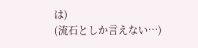は)
(流石としか言えない…)